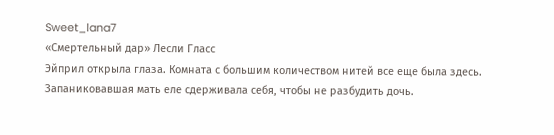Sweet_lana7
«Смертельный дар» Лесли Гласс
Эйприл открыла глаза. Комната с большим количеством нитей все еще была здесь. Запаниковавшая мать еле сдерживала себя, чтобы не разбудить дочь.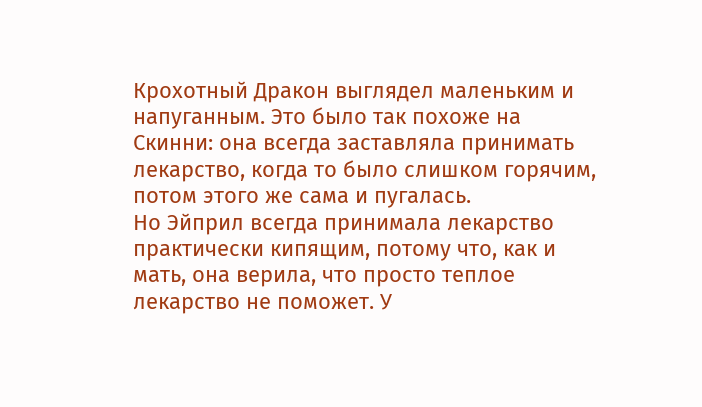Крохотный Дракон выглядел маленьким и напуганным. Это было так похоже на Скинни: она всегда заставляла принимать лекарство, когда то было слишком горячим, потом этого же сама и пугалась.
Но Эйприл всегда принимала лекарство практически кипящим, потому что, как и мать, она верила, что просто теплое лекарство не поможет. У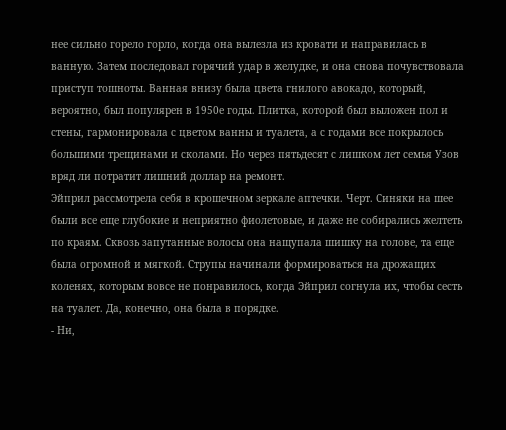нее сильно горело горло, когда она вылезла из кровати и направилась в ванную. Затем последовал горячий удар в желудке, и она снова почувствовала приступ тошноты. Ванная внизу была цвета гнилого авокадо, который, вероятно, был популярен в 1950е годы. Плитка, которой был выложен пол и стены, гармонировала с цветом ванны и туалета, а с годами все покрылось большими трещинами и сколами. Но через пятьдесят с лишком лет семья Узов вряд ли потратит лишний доллар на ремонт.
Эйприл рассмотрела себя в крошечном зеркале аптечки. Черт. Синяки на шее были все еще глубокие и неприятно фиолетовые, и даже не собирались желтеть по краям. Сквозь запутанные волосы она нащупала шишку на голове, та еще была огромной и мягкой. Струпы начинали формироваться на дрожащих коленях, которым вовсе не понравилось, когда Эйприл согнула их, чтобы сесть на туалет. Да, конечно, она была в порядке.
- Ни,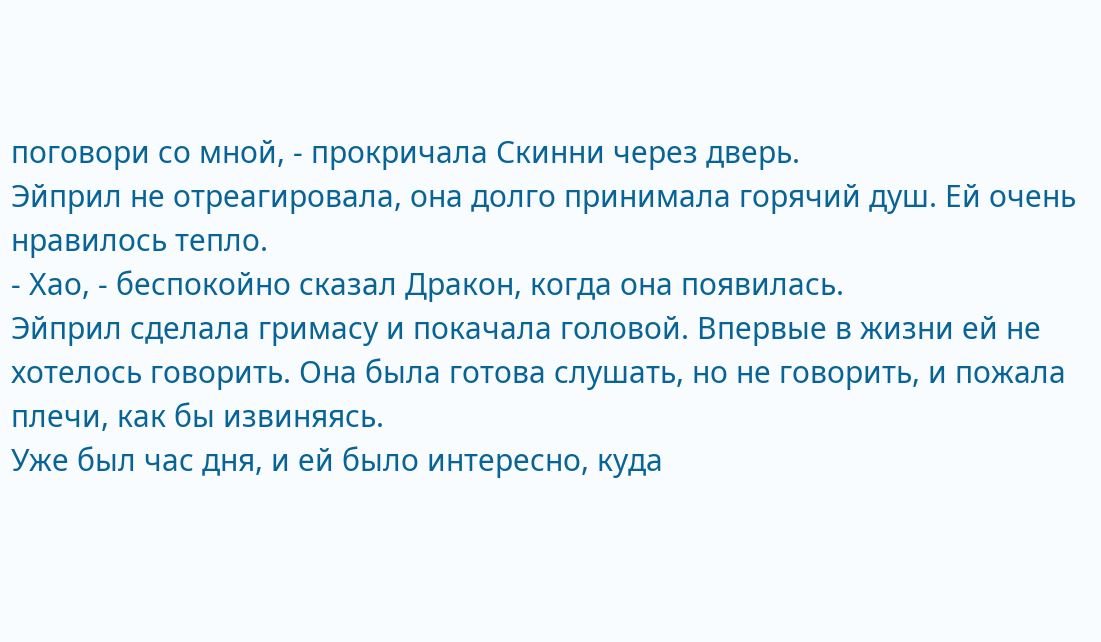поговори со мной, - прокричала Скинни через дверь.
Эйприл не отреагировала, она долго принимала горячий душ. Ей очень нравилось тепло.
- Хао, - беспокойно сказал Дракон, когда она появилась.
Эйприл сделала гримасу и покачала головой. Впервые в жизни ей не хотелось говорить. Она была готова слушать, но не говорить, и пожала плечи, как бы извиняясь.
Уже был час дня, и ей было интересно, куда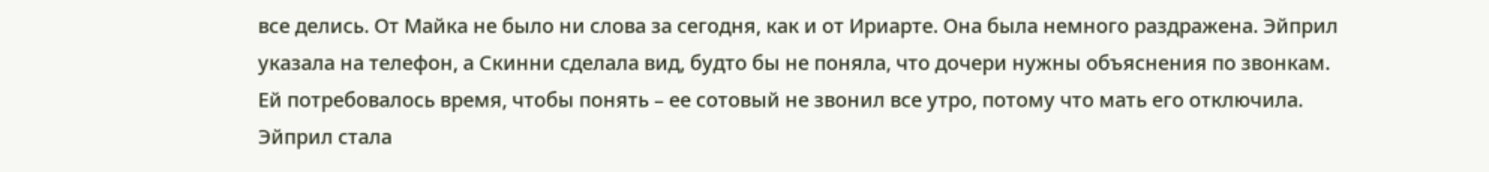все делись. От Майка не было ни слова за сегодня, как и от Ириарте. Она была немного раздражена. Эйприл указала на телефон, а Скинни сделала вид, будто бы не поняла, что дочери нужны объяснения по звонкам. Ей потребовалось время, чтобы понять – ее сотовый не звонил все утро, потому что мать его отключила. Эйприл стала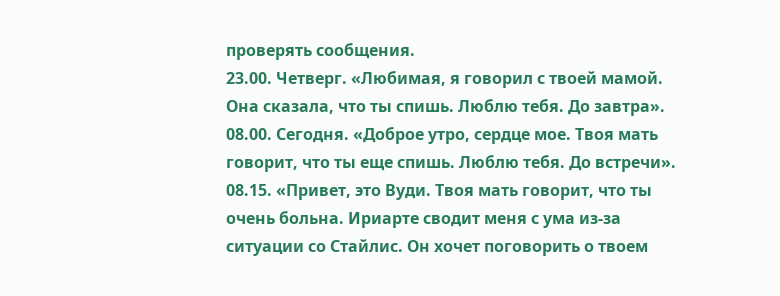проверять сообщения.
23.00. Четверг. «Любимая, я говорил с твоей мамой. Она сказала, что ты спишь. Люблю тебя. До завтра».
08.00. Сегодня. «Доброе утро, сердце мое. Твоя мать говорит, что ты еще спишь. Люблю тебя. До встречи».
08.15. «Привет, это Вуди. Твоя мать говорит, что ты очень больна. Ириарте сводит меня с ума из-за ситуации со Стайлис. Он хочет поговорить о твоем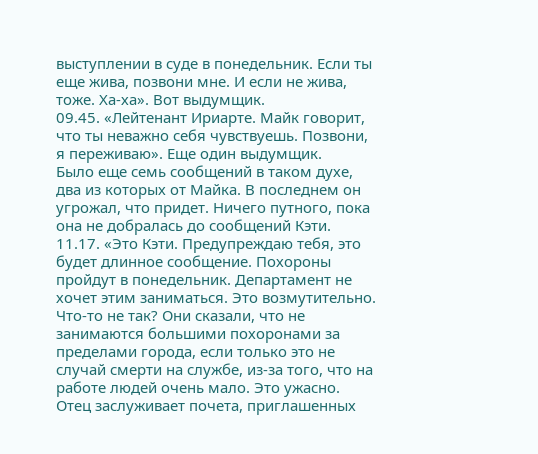выступлении в суде в понедельник. Если ты еще жива, позвони мне. И если не жива, тоже. Ха-ха». Вот выдумщик.
09.45. «Лейтенант Ириарте. Майк говорит, что ты неважно себя чувствуешь. Позвони, я переживаю». Еще один выдумщик.
Было еще семь сообщений в таком духе, два из которых от Майка. В последнем он угрожал, что придет. Ничего путного, пока она не добралась до сообщений Кэти.
11.17. «Это Кэти. Предупреждаю тебя, это будет длинное сообщение. Похороны пройдут в понедельник. Департамент не хочет этим заниматься. Это возмутительно. Что-то не так? Они сказали, что не занимаются большими похоронами за пределами города, если только это не случай смерти на службе, из-за того, что на работе людей очень мало. Это ужасно. Отец заслуживает почета, приглашенных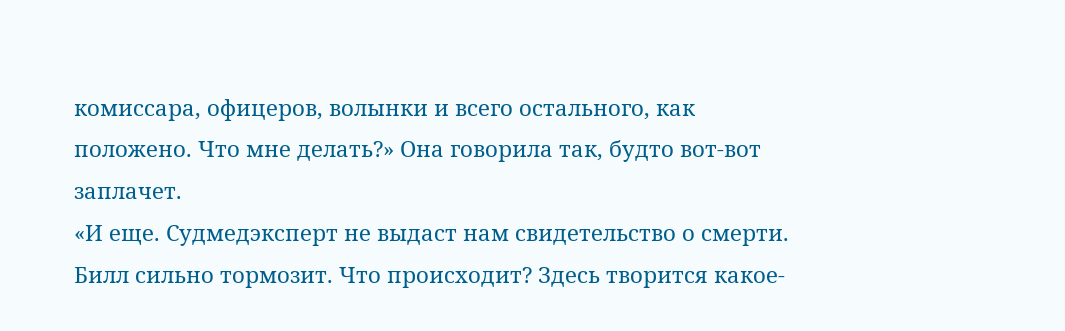комиссара, офицеров, волынки и всего остального, как положено. Что мне делать?» Она говорила так, будто вот-вот заплачет.
«И еще. Судмедэксперт не выдаст нам свидетельство о смерти. Билл сильно тормозит. Что происходит? Здесь творится какое-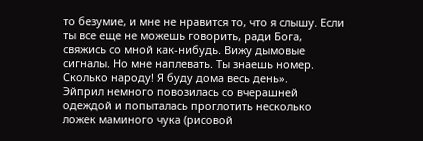то безумие, и мне не нравится то, что я слышу. Если ты все еще не можешь говорить, ради Бога, свяжись со мной как-нибудь. Вижу дымовые сигналы. Но мне наплевать. Ты знаешь номер. Сколько народу! Я буду дома весь день».
Эйприл немного повозилась со вчерашней одеждой и попыталась проглотить несколько ложек маминого чука (рисовой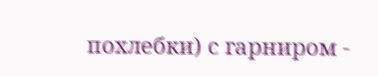похлебки) с гарниром -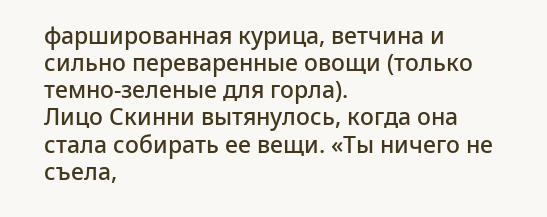фаршированная курица, ветчина и сильно переваренные овощи (только темно-зеленые для горла).
Лицо Скинни вытянулось, когда она стала собирать ее вещи. «Ты ничего не съела,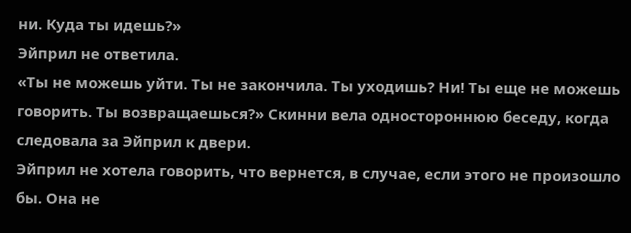ни. Куда ты идешь?»
Эйприл не ответила.
«Ты не можешь уйти. Ты не закончила. Ты уходишь? Ни! Ты еще не можешь говорить. Ты возвращаешься?» Скинни вела одностороннюю беседу, когда следовала за Эйприл к двери.
Эйприл не хотела говорить, что вернется, в случае, если этого не произошло бы. Она не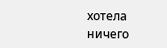хотела ничего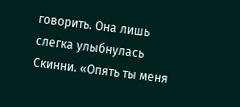говорить. Она лишь слегка улыбнулась Скинни. «Опять ты меня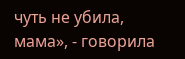чуть не убила, мама», - говорила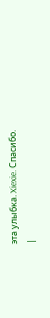эта улыбка. Xiexie. Спасибо.
|